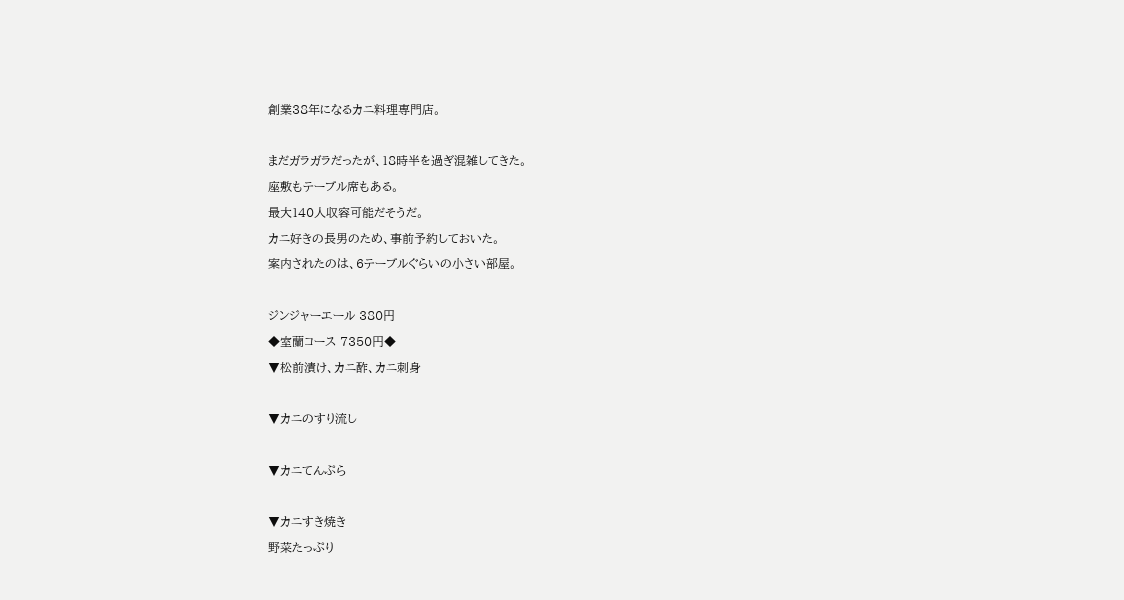創業38年になるカニ料理専門店。

まだガラガラだったが、18時半を過ぎ混雑してきた。
座敷もテーブル席もある。
最大140人収容可能だそうだ。
カニ好きの長男のため、事前予約しておいた。
案内されたのは、6テーブルぐらいの小さい部屋。

ジンジャーエール 380円
◆室蘭コース 7350円◆
▼松前漬け、カニ酢、カニ刺身

▼カニのすり流し

▼カニてんぷら

▼カニすき焼き
野菜たっぷり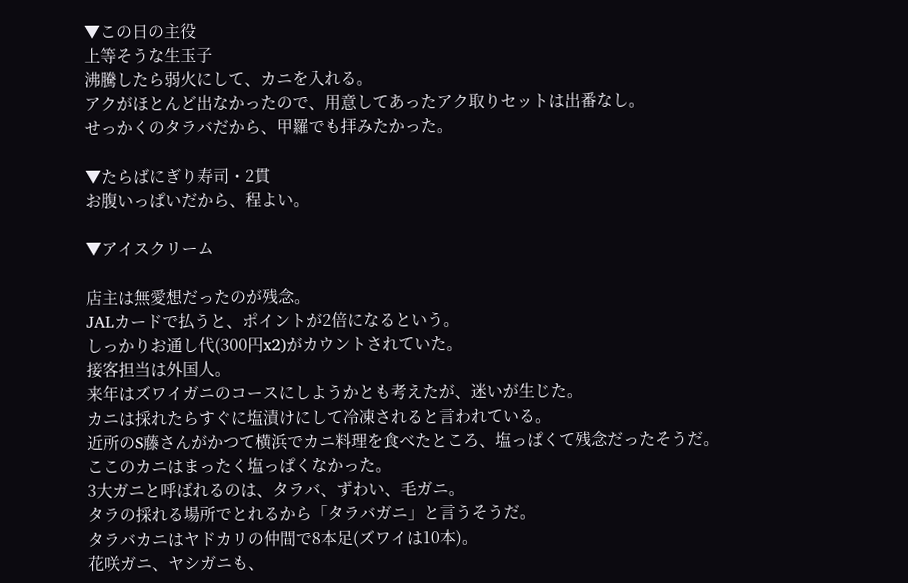▼この日の主役
上等そうな生玉子
沸騰したら弱火にして、カニを入れる。
アクがほとんど出なかったので、用意してあったアク取りセットは出番なし。
せっかくのタラバだから、甲羅でも拝みたかった。

▼たらばにぎり寿司・2貫
お腹いっぱいだから、程よい。

▼アイスクリーム

店主は無愛想だったのが残念。
JALカードで払うと、ポイントが2倍になるという。
しっかりお通し代(300円x2)がカウントされていた。
接客担当は外国人。
来年はズワイガニのコースにしようかとも考えたが、迷いが生じた。
カニは採れたらすぐに塩漬けにして冷凍されると言われている。
近所のS藤さんがかつて横浜でカニ料理を食べたところ、塩っぱくて残念だったそうだ。
ここのカニはまったく塩っぱくなかった。
3大ガニと呼ばれるのは、タラバ、ずわい、毛ガニ。
タラの採れる場所でとれるから「タラバガニ」と言うそうだ。
タラバカニはヤドカリの仲間で8本足(ズワイは10本)。
花咲ガニ、ヤシガニも、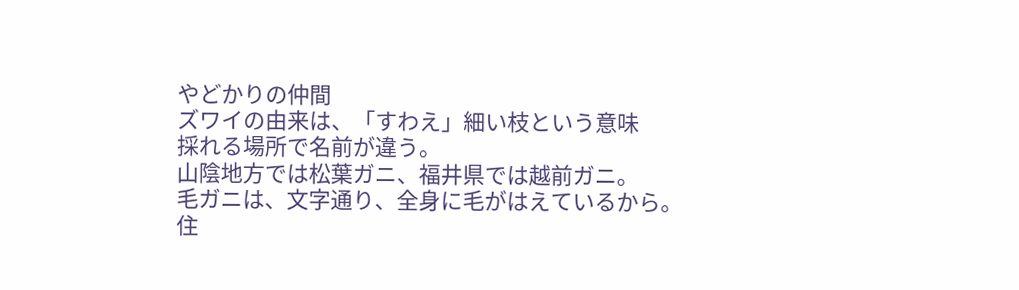やどかりの仲間
ズワイの由来は、「すわえ」細い枝という意味
採れる場所で名前が違う。
山陰地方では松葉ガニ、福井県では越前ガニ。
毛ガニは、文字通り、全身に毛がはえているから。
住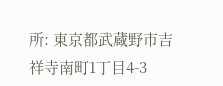所: 東京都武蔵野市吉祥寺南町1丁目4-3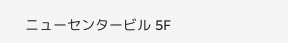ニューセンタービル 5F